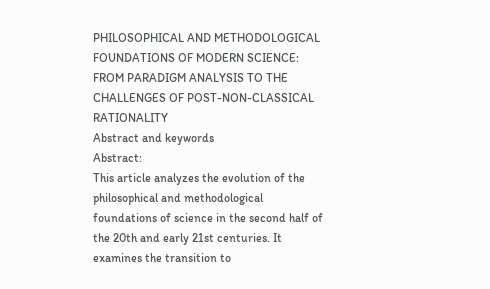PHILOSOPHICAL AND METHODOLOGICAL FOUNDATIONS OF MODERN SCIENCE: FROM PARADIGM ANALYSIS TO THE CHALLENGES OF POST-NON-CLASSICAL RATIONALITY
Abstract and keywords
Abstract:
This article analyzes the evolution of the philosophical and methodological foundations of science in the second half of the 20th and early 21st centuries. It examines the transition to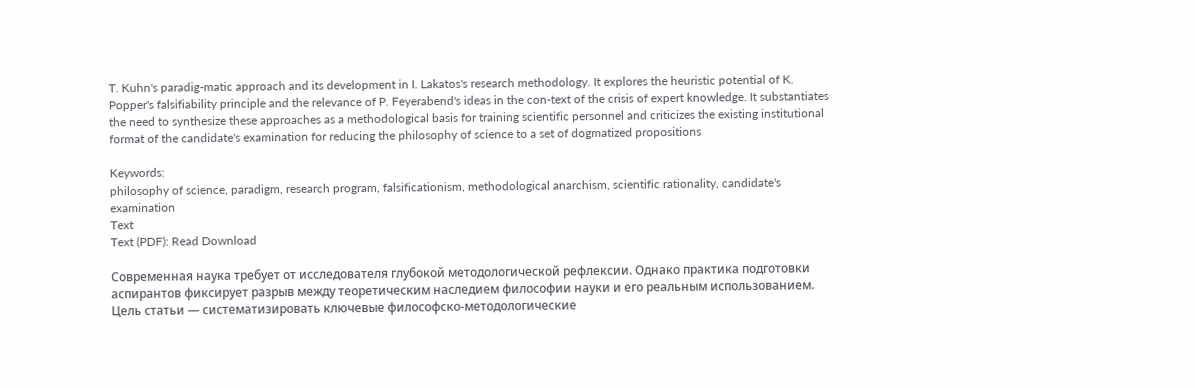T. Kuhn's paradig-matic approach and its development in I. Lakatos's research methodology. It explores the heuristic potential of K. Popper's falsifiability principle and the relevance of P. Feyerabend's ideas in the con-text of the crisis of expert knowledge. It substantiates the need to synthesize these approaches as a methodological basis for training scientific personnel and criticizes the existing institutional format of the candidate's examination for reducing the philosophy of science to a set of dogmatized propositions

Keywords:
philosophy of science, paradigm, research program, falsificationism, methodological anarchism, scientific rationality, candidate's examination
Text
Text (PDF): Read Download

Современная наука требует от исследователя глубокой методологической рефлексии. Однако практика подготовки аспирантов фиксирует разрыв между теоретическим наследием философии науки и его реальным использованием. Цель статьи — систематизировать ключевые философско-методологические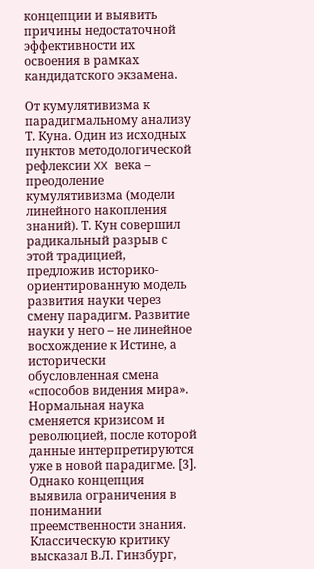концепции и выявить причины недостаточной эффективности их освоения в рамках кандидатского экзамена.

От кумулятивизма к парадигмальному анализу Т. Куна. Один из исходных пунктов методологической рефлексии XX века – преодоление кумулятивизма (модели линейного накопления знаний). Т. Кун совершил радикальный разрыв с этой традицией, предложив историко-ориентированную модель развития науки через смену парадигм. Развитие науки у него – не линейное восхождение к Истине, а исторически обусловленная смена «способов видения мира». Нормальная наука сменяется кризисом и революцией, после которой данные интерпретируются уже в новой парадигме. [3]. Однако концепция выявила ограничения в понимании преемственности знания. Классическую критику высказал В.Л. Гинзбург,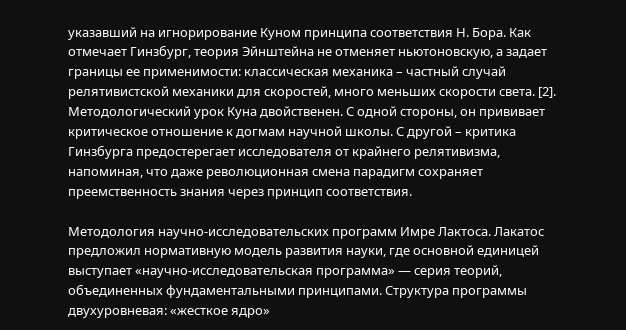указавший на игнорирование Куном принципа соответствия Н. Бора. Как отмечает Гинзбург, теория Эйнштейна не отменяет ньютоновскую, а задает границы ее применимости: классическая механика – частный случай релятивистской механики для скоростей, много меньших скорости света. [2]. Методологический урок Куна двойственен. С одной стороны, он прививает критическое отношение к догмам научной школы. С другой – критика Гинзбурга предостерегает исследователя от крайнего релятивизма, напоминая, что даже революционная смена парадигм сохраняет преемственность знания через принцип соответствия.

Методология научно-исследовательских программ Имре Лактоса. Лакатос предложил нормативную модель развития науки, где основной единицей выступает «научно-исследовательская программа» — серия теорий, объединенных фундаментальными принципами. Структура программы двухуровневая: «жесткое ядро»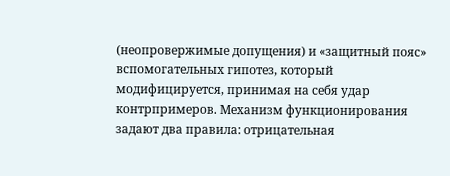(неопровержимые допущения) и «защитный пояс» вспомогательных гипотез, который модифицируется, принимая на себя удар контрпримеров. Механизм функционирования задают два правила: отрицательная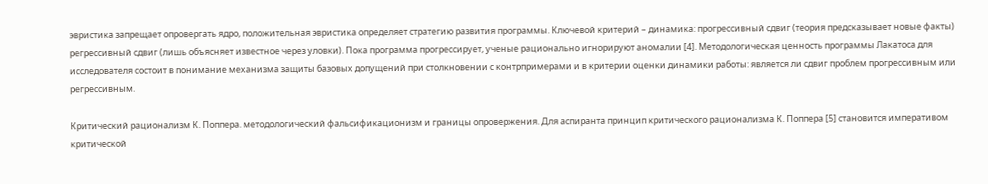эвристика запрещает опровергать ядро, положительная эвристика определяет стратегию развития программы. Ключевой критерий – динамика: прогрессивный сдвиг (теория предсказывает новые факты) регрессивный сдвиг (лишь объясняет известное через уловки). Пока программа прогрессирует, ученые рационально игнорируют аномалии [4]. Методологическая ценность программы Лакатоса для исследователя состоит в понимание механизма защиты базовых допущений при столкновении с контрпримерами и в критерии оценки динамики работы: является ли сдвиг проблем прогрессивным или регрессивным.

Критический рационализм К. Поппера. методологический фальсификационизм и границы опровержения. Для аспиранта принцип критического рационализма К. Поппера [5] становится императивом критической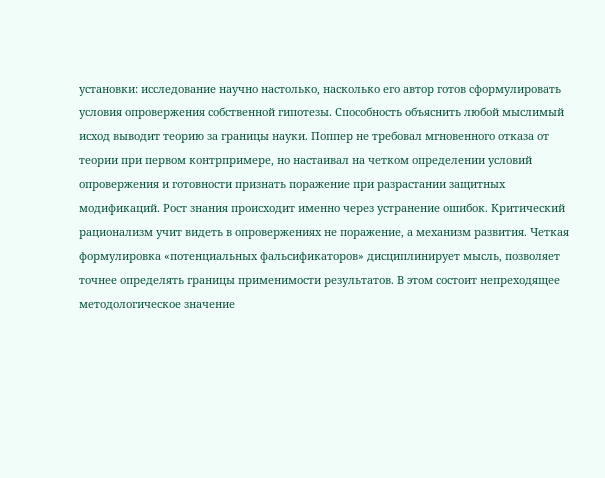установки: исследование научно настолько, насколько его автор готов сформулировать условия опровержения собственной гипотезы. Способность объяснить любой мыслимый исход выводит теорию за границы науки. Поппер не требовал мгновенного отказа от теории при первом контрпримере, но настаивал на четком определении условий опровержения и готовности признать поражение при разрастании защитных модификаций. Рост знания происходит именно через устранение ошибок. Критический рационализм учит видеть в опровержениях не поражение, а механизм развития. Четкая формулировка «потенциальных фальсификаторов» дисциплинирует мысль, позволяет точнее определять границы применимости результатов. В этом состоит непреходящее методологическое значение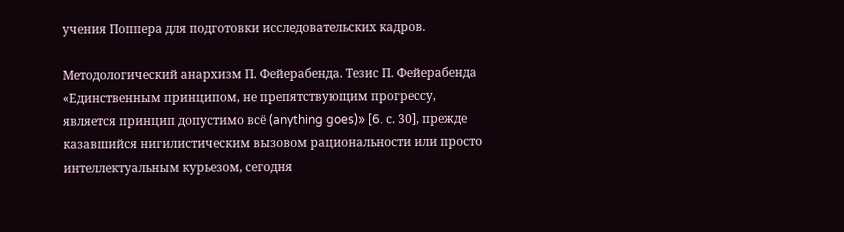учения Поппера для подготовки исследовательских кадров.

Методологический анархизм П. Фейерабенда. Тезис П. Фейерабенда «Единственным принципом, не препятствующим прогрессу, является принцип допустимо всё (anything goes)» [6. с. 30], прежде казавшийся нигилистическим вызовом рациональности или просто интеллектуальным курьезом, сегодня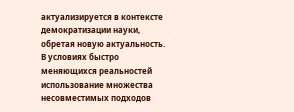актуализируется в контексте демократизации науки, обретая новую актуальность. В условиях быстро меняющихся реальностей использование множества несовместимых подходов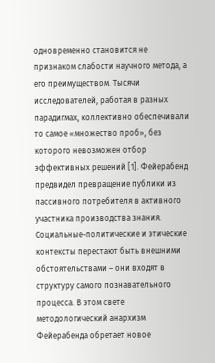одновременно становится не признаком слабости научного метода, а его преимуществом. Тысячи исследователей, работая в разных парадигмах, коллективно обеспечивали то самое «множество проб», без которого невозможен отбор эффективных решений [1]. Фейерабенд предвидел превращение публики из пассивного потребителя в активного участника производства знания. Социальные-политические и этические контексты перестают быть внешними обстоятельствами – они входят в структуру самого познавательного процесса. В этом свете методологический анархизм Фейерабенда обретает новое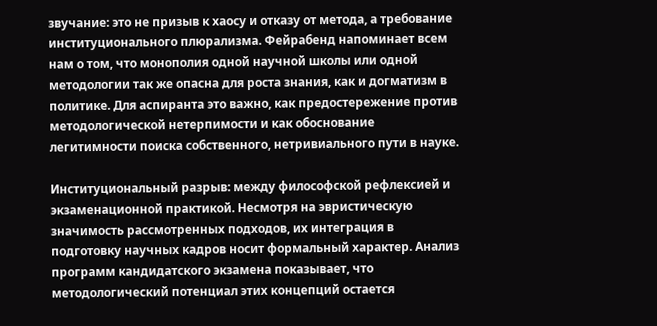звучание: это не призыв к хаосу и отказу от метода, а требование институционального плюрализма. Фейрабенд напоминает всем нам о том, что монополия одной научной школы или одной методологии так же опасна для роста знания, как и догматизм в политике. Для аспиранта это важно, как предостережение против методологической нетерпимости и как обоснование легитимности поиска собственного, нетривиального пути в науке.

Институциональный разрыв: между философской рефлексией и экзаменационной практикой. Несмотря на эвристическую значимость рассмотренных подходов, их интеграция в подготовку научных кадров носит формальный характер. Анализ программ кандидатского экзамена показывает, что методологический потенциал этих концепций остается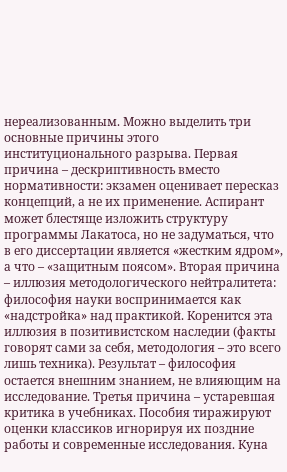нереализованным. Можно выделить три основные причины этого институционального разрыва. Первая причина – дескриптивность вместо нормативности: экзамен оценивает пересказ концепций, а не их применение. Аспирант может блестяще изложить структуру программы Лакатоса, но не задуматься, что в его диссертации является «жестким ядром», а что – «защитным поясом». Вторая причина – иллюзия методологического нейтралитета: философия науки воспринимается как «надстройка» над практикой. Коренится эта иллюзия в позитивистском наследии (факты говорят сами за себя, методология – это всего лишь техника). Результат – философия остается внешним знанием, не влияющим на исследование. Третья причина – устаревшая критика в учебниках. Пособия тиражируют оценки классиков игнорируя их поздние работы и современные исследования. Куна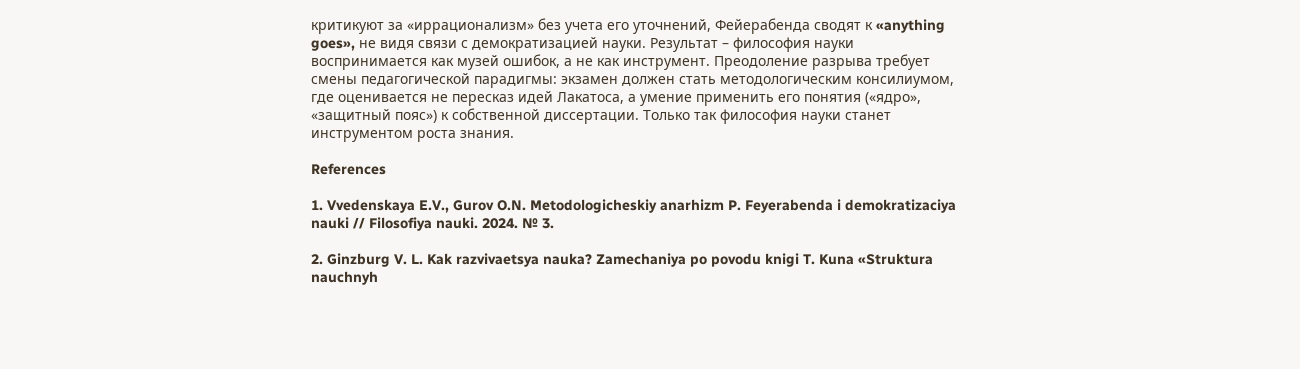критикуют за «иррационализм» без учета его уточнений, Фейерабенда сводят к «anything goes», не видя связи с демократизацией науки. Результат – философия науки воспринимается как музей ошибок, а не как инструмент. Преодоление разрыва требует смены педагогической парадигмы: экзамен должен стать методологическим консилиумом, где оценивается не пересказ идей Лакатоса, а умение применить его понятия («ядро», «защитный пояс») к собственной диссертации. Только так философия науки станет инструментом роста знания.

References

1. Vvedenskaya E.V., Gurov O.N. Metodologicheskiy anarhizm P. Feyerabenda i demokratizaciya nauki // Filosofiya nauki. 2024. № 3.

2. Ginzburg V. L. Kak razvivaetsya nauka? Zamechaniya po povodu knigi T. Kuna «Struktura nauchnyh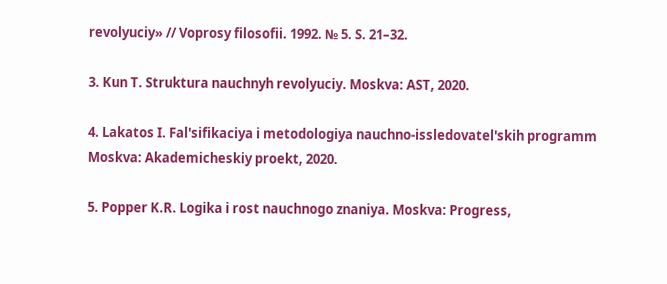revolyuciy» // Voprosy filosofii. 1992. № 5. S. 21–32.

3. Kun T. Struktura nauchnyh revolyuciy. Moskva: AST, 2020.

4. Lakatos I. Fal'sifikaciya i metodologiya nauchno-issledovatel'skih programm Moskva: Akademicheskiy proekt, 2020.

5. Popper K.R. Logika i rost nauchnogo znaniya. Moskva: Progress,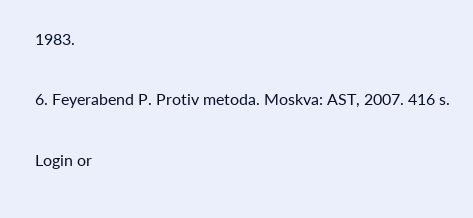1983.

6. Feyerabend P. Protiv metoda. Moskva: AST, 2007. 416 s.

Login or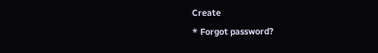Create
* Forgot password?